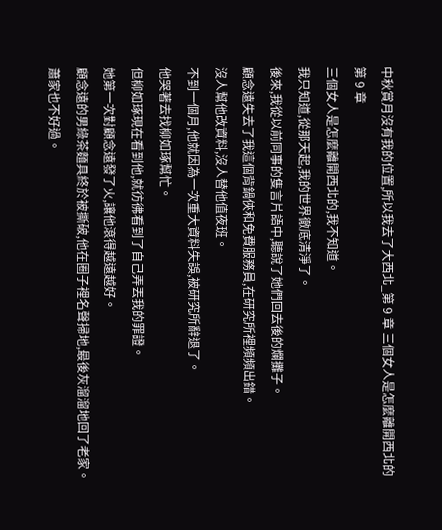中秋賞月沒有我的位置,所以我去了大西北_第 9 章 三個女人是怎麼離開西北的
第 9 章
三個女人是怎麼離開西北的,我不知道。
我只知道,從那天起,我的世界徹底清淨了。
後來,我從以前同事的隻言片語中,聽說了她們回去後的爛攤子。
顧念遠失去了我這個背鍋俠和免費服務員,在研究所裡頻頻出錯。
沒人幫他改資料,沒人替他值夜班。
不到一個月,他就因為一次重大資料失誤,被研究所辭退了。
他哭著去找柳如琢幫忙。
但柳如琢現在看到他,就彷彿看到了自己弄丟我的罪證。
她第一次對顧念遠發了火,讓他滾得越遠越好。
顧念遠的男綠茶麵具終於被撕破,他在圈子裡名聲掃地,最後灰溜溜地回了老家。
蕭家也不好過。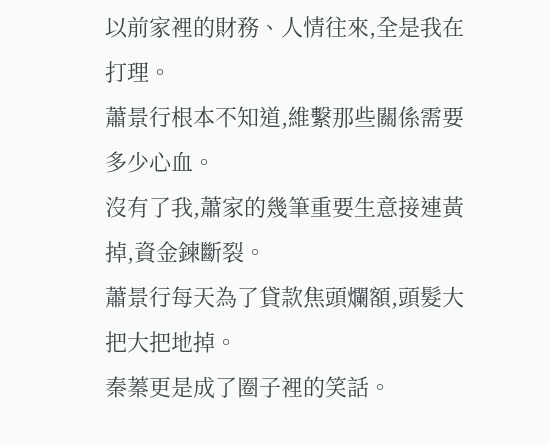以前家裡的財務、人情往來,全是我在打理。
蕭景行根本不知道,維繫那些關係需要多少心血。
沒有了我,蕭家的幾筆重要生意接連黃掉,資金鍊斷裂。
蕭景行每天為了貸款焦頭爛額,頭髮大把大把地掉。
秦蓁更是成了圈子裡的笑話。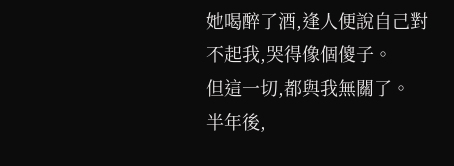她喝醉了酒,逢人便說自己對不起我,哭得像個傻子。
但這一切,都與我無關了。
半年後,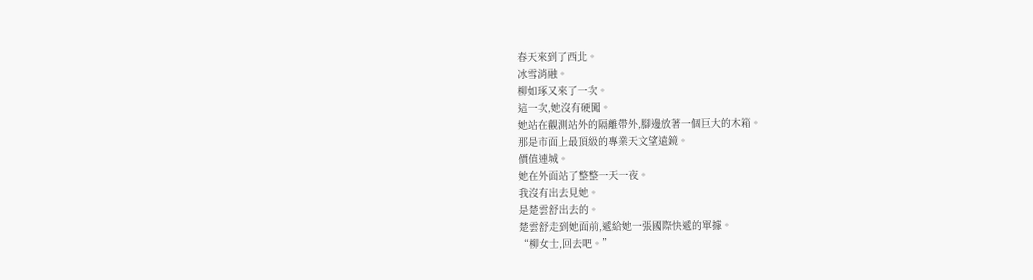春天來到了西北。
冰雪消融。
柳如琢又來了一次。
這一次,她沒有硬闖。
她站在觀測站外的隔離帶外,腳邊放著一個巨大的木箱。
那是市面上最頂級的專業天文望遠鏡。
價值連城。
她在外面站了整整一天一夜。
我沒有出去見她。
是楚雲舒出去的。
楚雲舒走到她面前,遞給她一張國際快遞的單據。
“柳女士,回去吧。”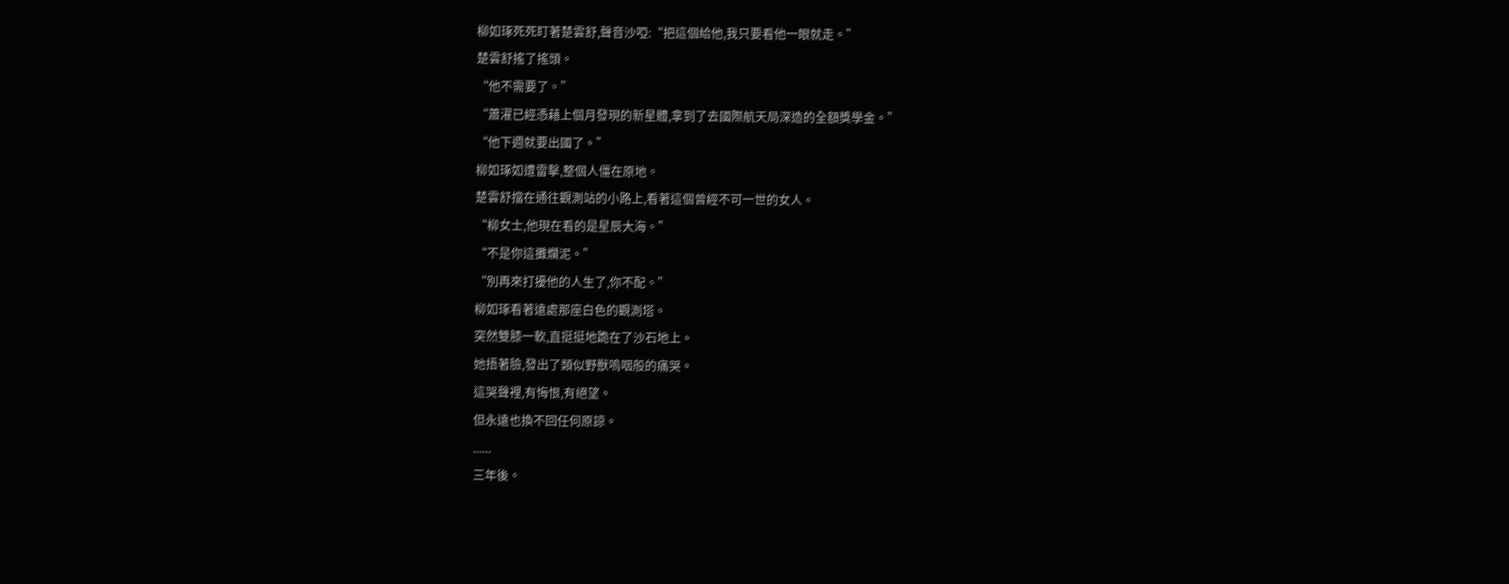柳如琢死死盯著楚雲舒,聲音沙啞:“把這個給他,我只要看他一眼就走。”
楚雲舒搖了搖頭。
“他不需要了。”
“蕭濯已經憑藉上個月發現的新星體,拿到了去國際航天局深造的全額獎學金。”
“他下週就要出國了。”
柳如琢如遭雷擊,整個人僵在原地。
楚雲舒擋在通往觀測站的小路上,看著這個曾經不可一世的女人。
“柳女士,他現在看的是星辰大海。”
“不是你這攤爛泥。”
“別再來打擾他的人生了,你不配。”
柳如琢看著遠處那座白色的觀測塔。
突然雙膝一軟,直挺挺地跪在了沙石地上。
她捂著臉,發出了類似野獸嗚咽般的痛哭。
這哭聲裡,有悔恨,有絕望。
但永遠也換不回任何原諒。
......
三年後。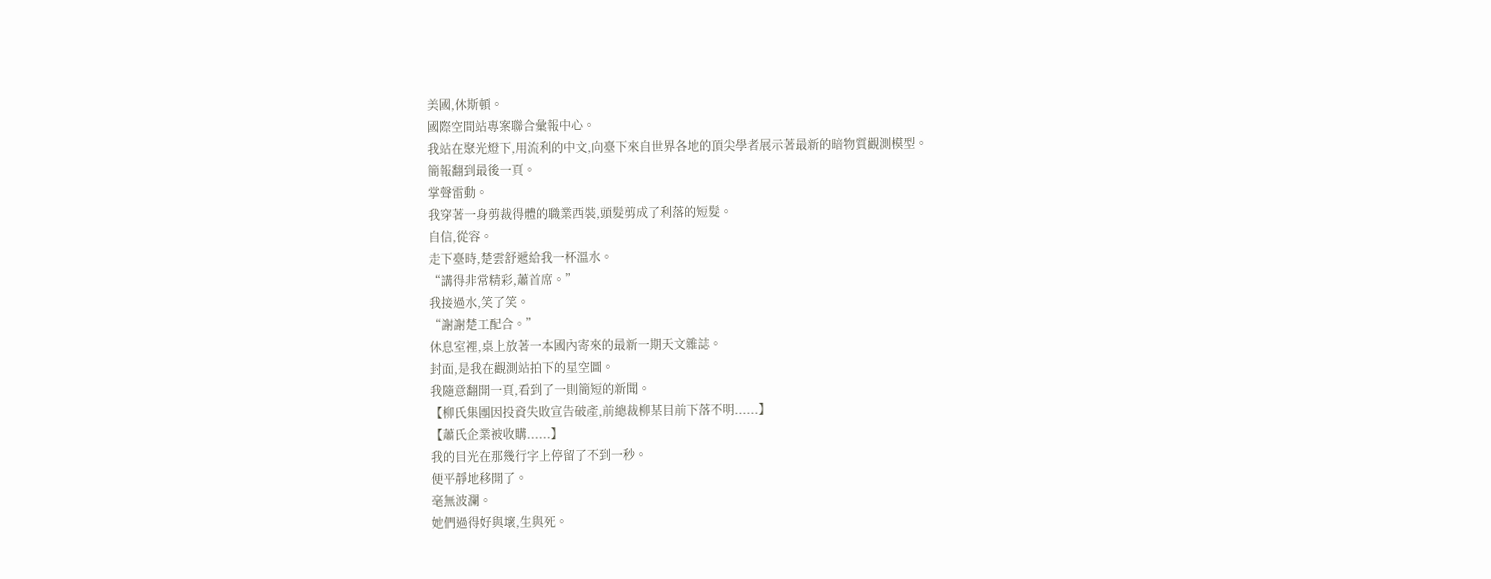美國,休斯頓。
國際空間站專案聯合彙報中心。
我站在聚光燈下,用流利的中文,向臺下來自世界各地的頂尖學者展示著最新的暗物質觀測模型。
簡報翻到最後一頁。
掌聲雷動。
我穿著一身剪裁得體的職業西裝,頭髮剪成了利落的短髮。
自信,從容。
走下臺時,楚雲舒遞給我一杯溫水。
“講得非常精彩,蕭首席。”
我接過水,笑了笑。
“謝謝楚工配合。”
休息室裡,桌上放著一本國內寄來的最新一期天文雜誌。
封面,是我在觀測站拍下的星空圖。
我隨意翻開一頁,看到了一則簡短的新聞。
【柳氏集團因投資失敗宣告破產,前總裁柳某目前下落不明......】
【蕭氏企業被收購......】
我的目光在那幾行字上停留了不到一秒。
便平靜地移開了。
毫無波瀾。
她們過得好與壞,生與死。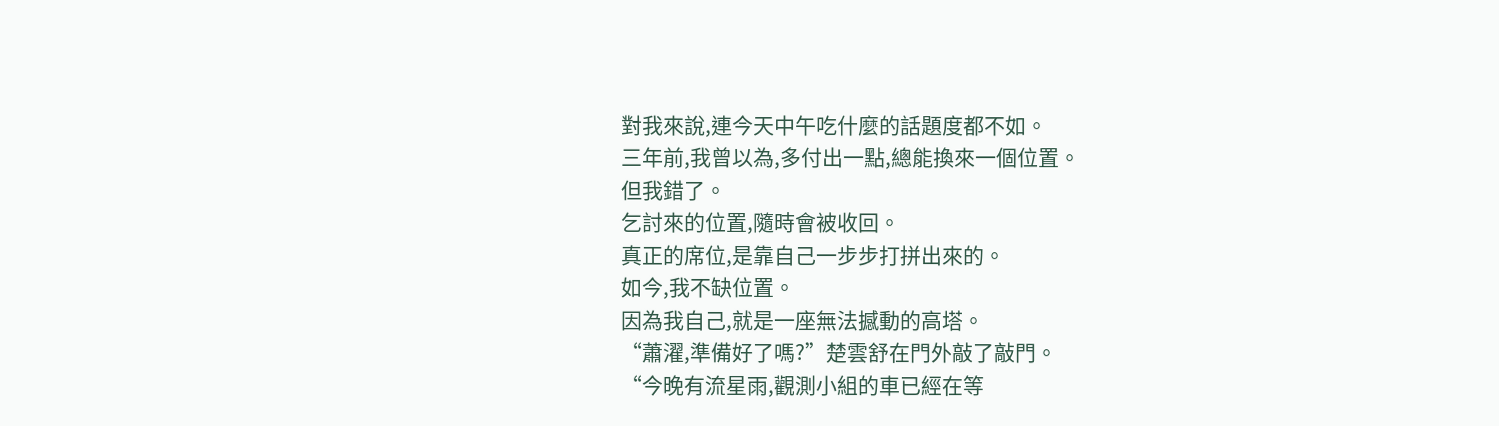對我來說,連今天中午吃什麼的話題度都不如。
三年前,我曾以為,多付出一點,總能換來一個位置。
但我錯了。
乞討來的位置,隨時會被收回。
真正的席位,是靠自己一步步打拼出來的。
如今,我不缺位置。
因為我自己,就是一座無法撼動的高塔。
“蕭濯,準備好了嗎?”楚雲舒在門外敲了敲門。
“今晚有流星雨,觀測小組的車已經在等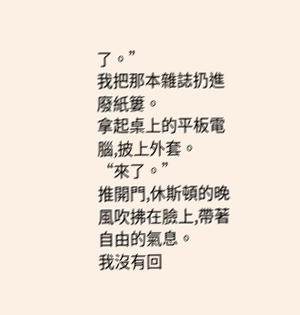了。”
我把那本雜誌扔進廢紙簍。
拿起桌上的平板電腦,披上外套。
“來了。”
推開門,休斯頓的晚風吹拂在臉上,帶著自由的氣息。
我沒有回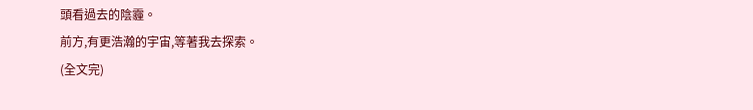頭看過去的陰霾。
前方,有更浩瀚的宇宙,等著我去探索。
(全文完)